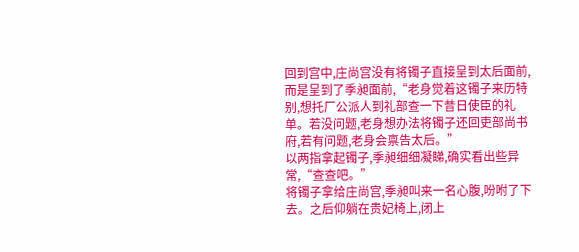回到宫中,庄尚宫没有将镯子直接呈到太后面前,而是呈到了季昶面前,“老身觉着这镯子来历特别,想托厂公派人到礼部查一下昔日使臣的礼单。若没问题,老身想办法将镯子还回吏部尚书府,若有问题,老身会禀告太后。”
以两指拿起镯子,季昶细细凝睇,确实看出些异常,“查查吧。”
将镯子拿给庄尚宫,季昶叫来一名心腹,吩咐了下去。之后仰躺在贵妃椅上,闭上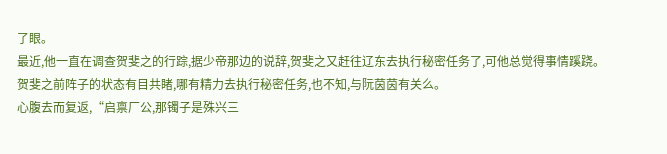了眼。
最近,他一直在调查贺斐之的行踪,据少帝那边的说辞,贺斐之又赶往辽东去执行秘密任务了,可他总觉得事情蹊跷。
贺斐之前阵子的状态有目共睹,哪有精力去执行秘密任务,也不知,与阮茵茵有关么。
心腹去而复返,“启禀厂公,那镯子是殊兴三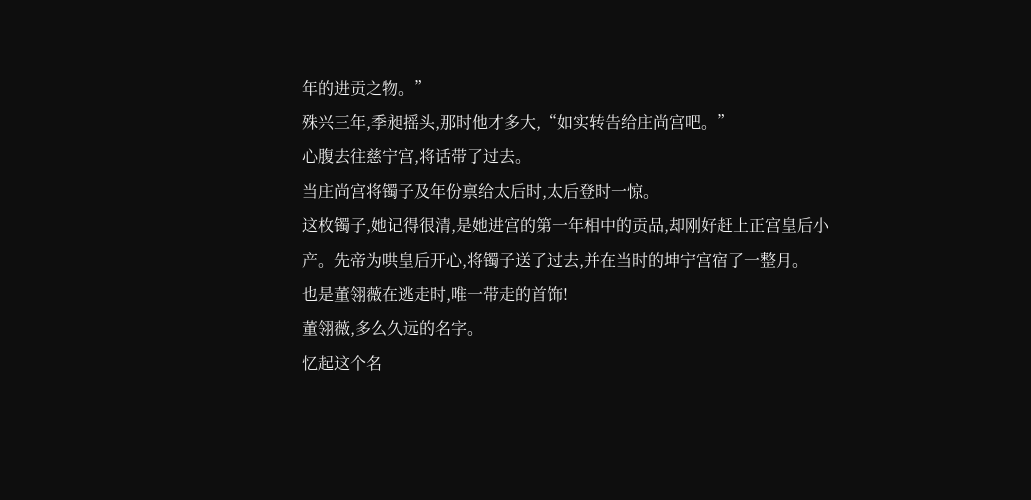年的进贡之物。”
殊兴三年,季昶摇头,那时他才多大,“如实转告给庄尚宫吧。”
心腹去往慈宁宫,将话带了过去。
当庄尚宫将镯子及年份禀给太后时,太后登时一惊。
这枚镯子,她记得很清,是她进宫的第一年相中的贡品,却刚好赶上正宫皇后小产。先帝为哄皇后开心,将镯子送了过去,并在当时的坤宁宫宿了一整月。
也是董翎薇在逃走时,唯一带走的首饰!
董翎薇,多么久远的名字。
忆起这个名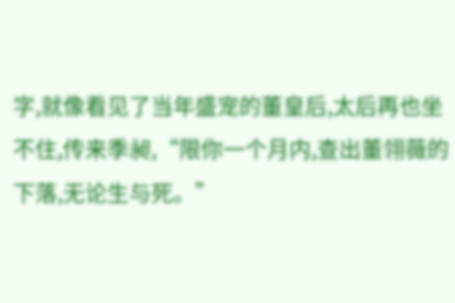字,就像看见了当年盛宠的董皇后,太后再也坐不住,传来季昶,“限你一个月内,查出董翎薇的下落,无论生与死。”